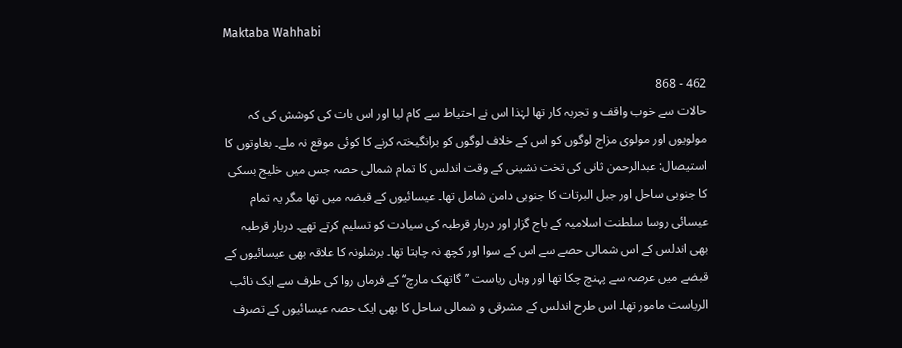Maktaba Wahhabi

462 - 868
حالات سے خوب واقف و تجربہ کار تھا لہٰذا اس نے احتیاط سے کام لیا اور اس بات کی کوشش کی کہ مولویوں اور مولوی مزاج لوگوں کو اس کے خلاف لوگوں کو برانگیختہ کرنے کا کوئی موقع نہ ملے۔ بغاوتوں کا استیصال: عبدالرحمن ثانی کی تخت نشینی کے وقت اندلس کا تمام شمالی حصہ جس میں خلیج بسکی کا جنوبی ساحل اور جبل البرتات کا جنوبی دامن شامل تھا۔ عیسائیوں کے قبضہ میں تھا مگر یہ تمام عیسائی روسا سلطنت اسلامیہ کے باج گزار اور دربار قرطبہ کی سیادت کو تسلیم کرتے تھے۔ دربار قرطبہ بھی اندلس کے اس شمالی حصے سے اس کے سوا اور کچھ نہ چاہتا تھا۔ برشلونہ کا علاقہ بھی عیسائیوں کے قبضے میں عرصہ سے پہنچ چکا تھا اور وہاں ریاست ’’گاتھک مارچ‘‘ کے فرماں روا کی طرف سے ایک نائب الریاست مامور تھا۔ اس طرح اندلس کے مشرقی و شمالی ساحل کا بھی ایک حصہ عیسائیوں کے تصرف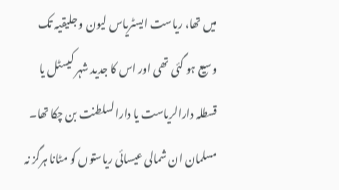میں تھا، ریاست ایسٹریاس لیون و جلیقیہ تک وسیع ہو گئی تھی اور اس کا جدید شہر کیسٹل یا قسطلہ دارالریاست یا دارالسلطنت بن چکا تھا۔ مسلمان ان شمالی عیسائی ریاستوں کو مٹانا ہرگز نہ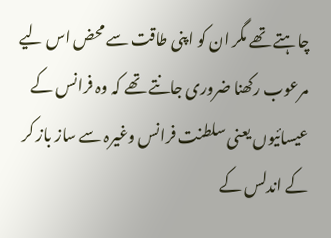چاہتے تھے مگر ان کو اپنی طاقت سے محض اس لیے مرعوب رکھنا ضروری جانتے تھے کہ وہ فرانس کے عیسائیوں یعنی سلطنت فرانس وغیرہ سے ساز باز کر کے اندلس کے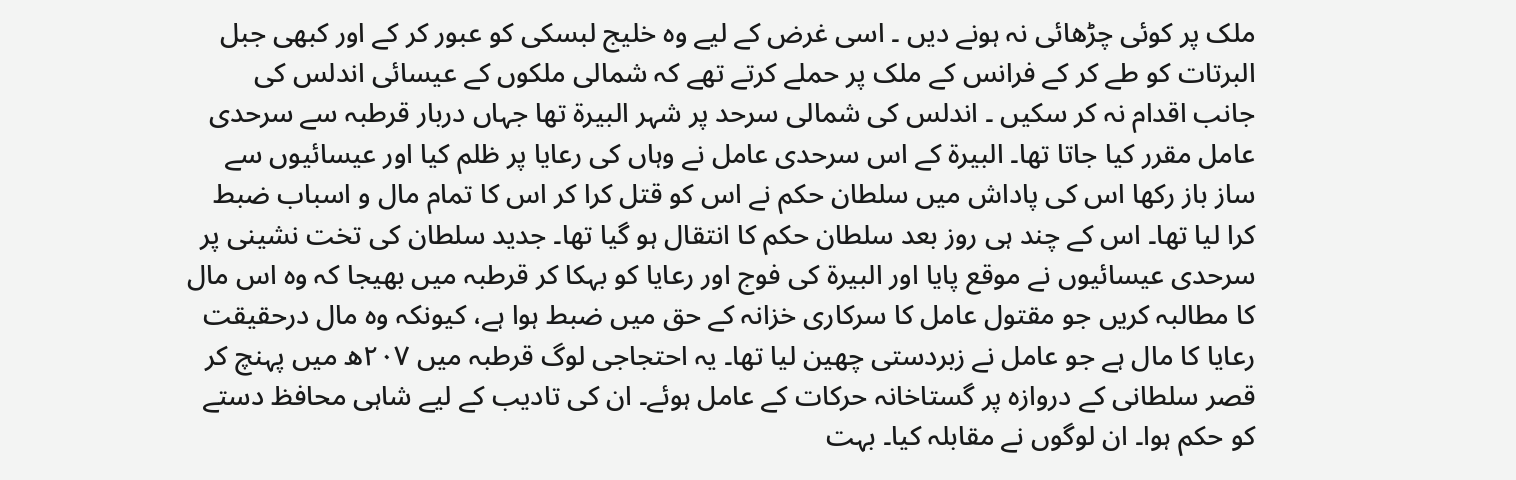ملک پر کوئی چڑھائی نہ ہونے دیں ۔ اسی غرض کے لیے وہ خلیج لبسکی کو عبور کر کے اور کبھی جبل البرتات کو طے کر کے فرانس کے ملک پر حملے کرتے تھے کہ شمالی ملکوں کے عیسائی اندلس کی جانب اقدام نہ کر سکیں ۔ اندلس کی شمالی سرحد پر شہر البیرۃ تھا جہاں دربار قرطبہ سے سرحدی عامل مقرر کیا جاتا تھا۔ البیرۃ کے اس سرحدی عامل نے وہاں کی رعایا پر ظلم کیا اور عیسائیوں سے ساز باز رکھا اس کی پاداش میں سلطان حکم نے اس کو قتل کرا کر اس کا تمام مال و اسباب ضبط کرا لیا تھا۔ اس کے چند ہی روز بعد سلطان حکم کا انتقال ہو گیا تھا۔ جدید سلطان کی تخت نشینی پر سرحدی عیسائیوں نے موقع پایا اور البیرۃ کی فوج اور رعایا کو بہکا کر قرطبہ میں بھیجا کہ وہ اس مال کا مطالبہ کریں جو مقتول عامل کا سرکاری خزانہ کے حق میں ضبط ہوا ہے، کیونکہ وہ مال درحقیقت رعایا کا مال ہے جو عامل نے زبردستی چھین لیا تھا۔ یہ احتجاجی لوگ قرطبہ میں ۲۰۷ھ میں پہنچ کر قصر سلطانی کے دروازہ پر گستاخانہ حرکات کے عامل ہوئے۔ ان کی تادیب کے لیے شاہی محافظ دستے کو حکم ہوا۔ ان لوگوں نے مقابلہ کیا۔ بہت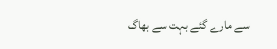سے مارے گئے بہت سے بھاگ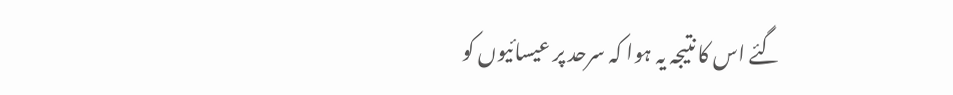گئے اس کا نتیجہ یہ ہوا کہ سرحد پر عیسائیوں کو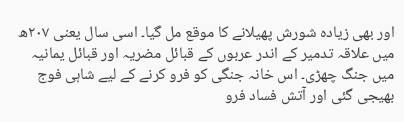اور بھی زیادہ شورش پھیلانے کا موقع مل گیا۔ اسی سال یعنی ۲۰۷ھ میں علاقہ تدمیر کے اندر عربوں کے قبائل مضریہ اور قبائل یمانیہ میں جنگ چھڑی۔ اس خانہ جنگی کو فرو کرنے کے لیے شاہی فوج بھیجی گئی اور آتش فساد فرو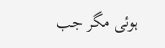ہوئی مگر جب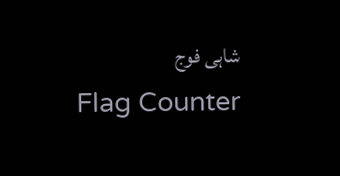شاہی فوج
Flag Counter